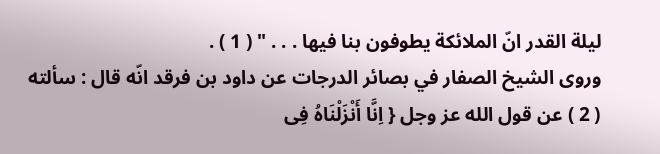ليلة القدر انّ الملائكة يطوفون بنا فيها . . . " ( 1 ) .
وروى الشيخ الصفار في بصائر الدرجات عن داود بن فرقد انّه قال : سألته ( 2 ) عن قول الله عز وجل { اِنَّا أَنْزَلْنَاهُ فِى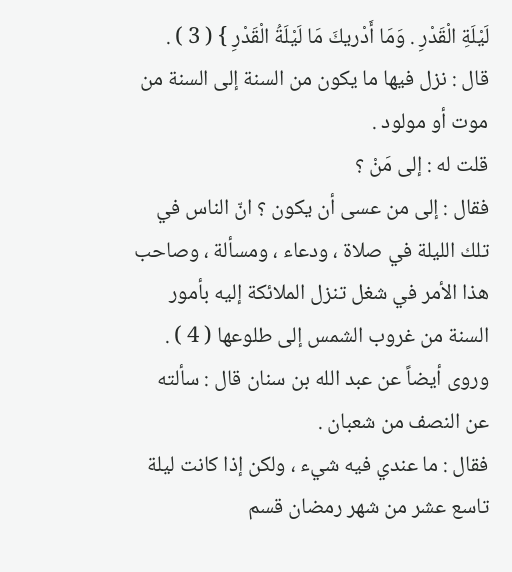لَيْلَةِ الْقَدْرِ . وَمَا أَدْريكَ مَا لَيْلَةُ الْقَدْرِ } ( 3 ) .
قال : نزل فيها ما يكون من السنة إلى السنة من موت أو مولود .
قلت له : إلى مَنْ ؟
فقال : إلى من عسى أن يكون ؟ انّ الناس في تلك الليلة في صلاة ، ودعاء ، ومسألة ، وصاحب هذا الأمر في شغل تنزل الملائكة إليه بأمور السنة من غروب الشمس إلى طلوعها ( 4 ) .
وروى أيضاً عن عبد الله بن سنان قال : سألته عن النصف من شعبان .
فقال : ما عندي فيه شيء ، ولكن إذا كانت ليلة تاسع عشر من شهر رمضان قسم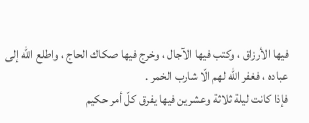فيها الأرزاق ، وكتب فيها الآجال ، وخرج فيها صكاك الحاج ، واطلع الله إلى عباده ، فغفر الله لهم الّا شارب الخمر .
فإذا كانت ليلة ثلاثة وعشرين فيها يفرق كلّ أمر حكيم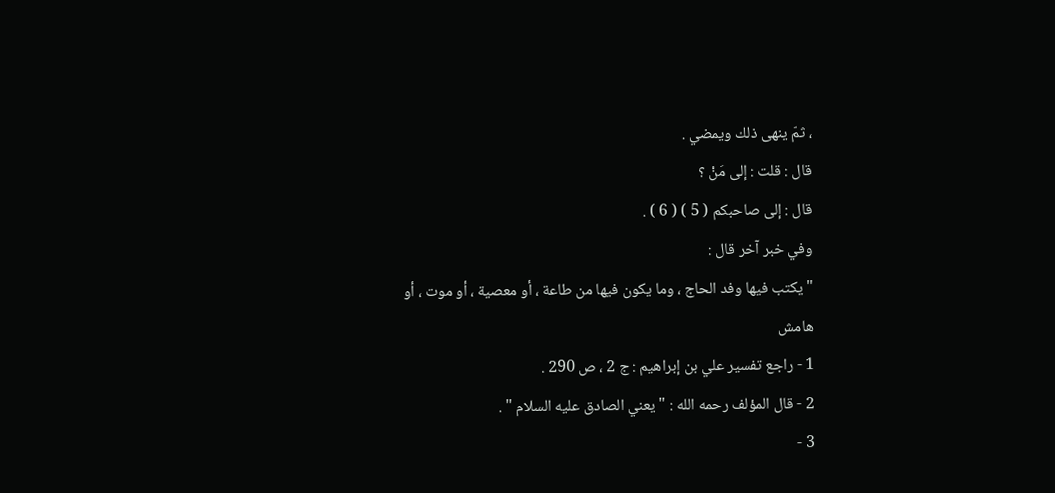، ثمّ ينهى ذلك ويمضي .
قال : قلت : إلى مَنْ ؟
قال : إلى صاحبكم ( 5 ) ( 6 ) .
وفي خبر آخر قال :
" يكتب فيها وفد الحاج ، وما يكون فيها من طاعة ، أو معصية ، أو موت ، أو
هامش
1 - راجع تفسير علي بن إبراهيم : ج 2 ، ص 290 .
2 - قال المؤلف رحمه الله : " يعني الصادق عليه السلام " .
3 -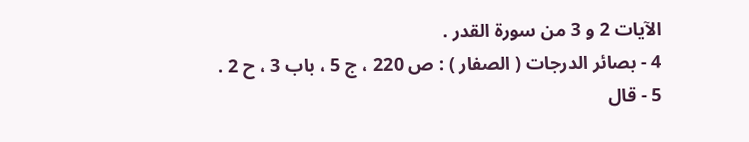الآيات 2 و 3 من سورة القدر .
4 - بصائر الدرجات ( الصفار ) : ص 220 ، ج 5 ، باب 3 ، ح 2 .
5 - قال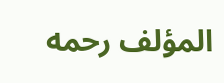المؤلف رحمه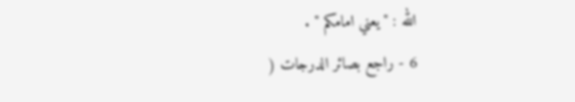الله : " يعني امامكم " .
6 - راجع بصائر الدرجات (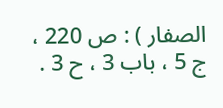الصفار ) : ص 220 ، ج 5 ، باب 3 ، ح 3 .